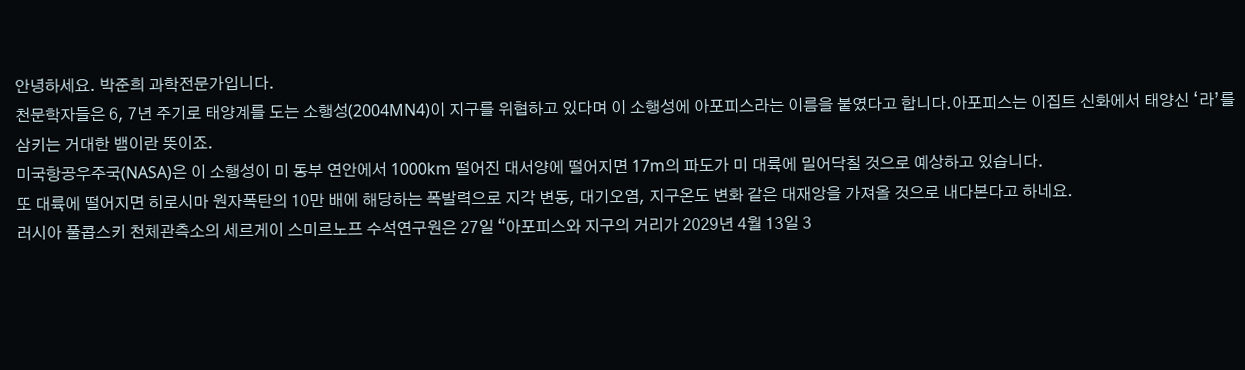안녕하세요. 박준희 과학전문가입니다.
천문학자들은 6, 7년 주기로 태양계를 도는 소행성(2004MN4)이 지구를 위협하고 있다며 이 소행성에 아포피스라는 이름을 붙였다고 합니다.아포피스는 이집트 신화에서 태양신 ‘라’를 삼키는 거대한 뱀이란 뜻이죠.
미국항공우주국(NASA)은 이 소행성이 미 동부 연안에서 1000km 떨어진 대서양에 떨어지면 17m의 파도가 미 대륙에 밀어닥칠 것으로 예상하고 있습니다.
또 대륙에 떨어지면 히로시마 원자폭탄의 10만 배에 해당하는 폭발력으로 지각 변동, 대기오염, 지구온도 변화 같은 대재앙을 가져올 것으로 내다본다고 하네요.
러시아 풀콥스키 천체관측소의 세르게이 스미르노프 수석연구원은 27일 “아포피스와 지구의 거리가 2029년 4월 13일 3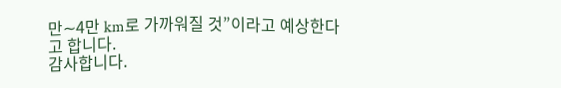만∼4만 km로 가까워질 것”이라고 예상한다고 합니다.
감사합니다.